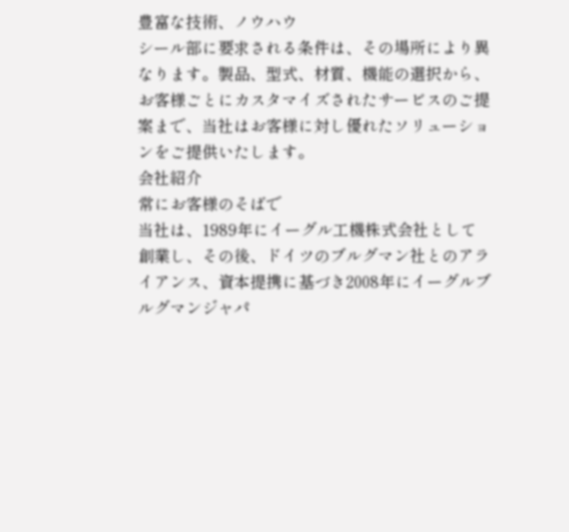豊富な技術、ノウハウ
シール部に要求される条件は、その場所により異なります。製品、型式、材質、機能の選択から、お客様ごとにカスタマイズされたサービスのご提案まで、当社はお客様に対し優れたソリューションをご提供いたします。
会社紹介
常にお客様のそばで
当社は、1989年にイーグル工機株式会社として創業し、その後、ドイツのブルグマン社とのアライアンス、資本提携に基づき2008年にイーグルブルグマンジャパ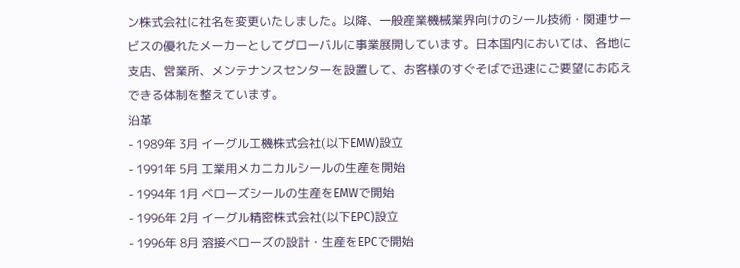ン株式会社に社名を変更いたしました。以降、一般産業機械業界向けのシール技術・関連サービスの優れたメーカーとしてグローバルに事業展開しています。日本国内においては、各地に支店、営業所、メンテナンスセンターを設置して、お客様のすぐそばで迅速にご要望にお応えできる体制を整えています。
沿革
- 1989年 3月 イーグル工機株式会社(以下EMW)設立
- 1991年 5月 工業用メカニカルシールの生産を開始
- 1994年 1月 ベローズシールの生産をEMWで開始
- 1996年 2月 イーグル精密株式会社(以下EPC)設立
- 1996年 8月 溶接ベローズの設計・生産をEPCで開始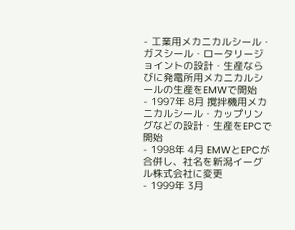- 工業用メカニカルシール・ガスシール・ロータリージョイントの設計・生産ならびに発電所用メカニカルシールの生産をEMWで開始
- 1997年 8月 撹拌機用メカニカルシール・カップリングなどの設計・生産をEPCで開始
- 1998年 4月 EMWとEPCが合併し、社名を新潟イーグル株式会社に変更
- 1999年 3月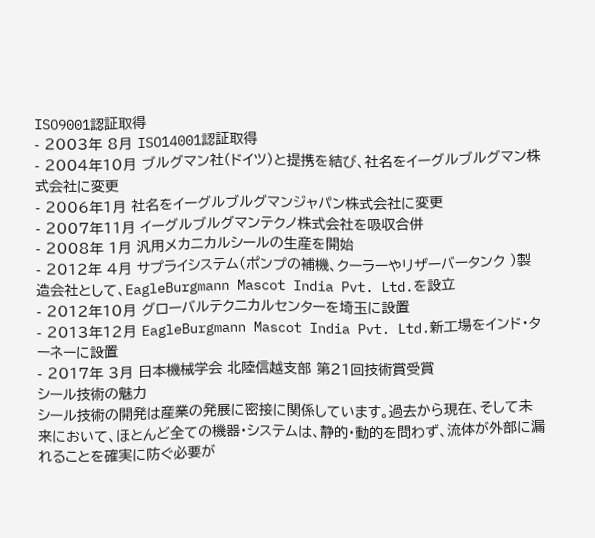ISO9001認証取得
- 2003年 8月 ISO14001認証取得
- 2004年10月 ブルグマン社(ドイツ)と提携を結び、社名をイーグルブルグマン株式会社に変更
- 2006年1月 社名をイーグルブルグマンジャパン株式会社に変更
- 2007年11月 イーグルブルグマンテクノ株式会社を吸収合併
- 2008年 1月 汎用メカニカルシールの生産を開始
- 2012年 4月 サプライシステム(ポンプの補機、クーラーやリザーバータンク )製造会社として、EagleBurgmann Mascot India Pvt. Ltd.を設立
- 2012年10月 グローバルテクニカルセンターを埼玉に設置
- 2013年12月 EagleBurgmann Mascot India Pvt. Ltd.新工場をインド・ターネーに設置
- 2017年 3月 日本機械学会 北陸信越支部 第21回技術賞受賞
シール技術の魅力
シール技術の開発は産業の発展に密接に関係しています。過去から現在、そして未来において、ほとんど全ての機器・システムは、静的・動的を問わず、流体が外部に漏れることを確実に防ぐ必要が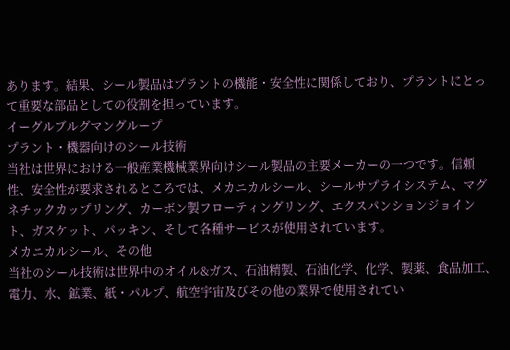あります。結果、シール製品はプラントの機能・安全性に関係しており、プラントにとって重要な部品としての役割を担っています。
イーグルブルグマングループ
プラント・機器向けのシール技術
当社は世界における一般産業機械業界向けシール製品の主要メーカーの一つです。信頼性、安全性が要求されるところでは、メカニカルシール、シールサプライシステム、マグネチックカップリング、カーボン製フローティングリング、エクスパンションジョイント、ガスケット、パッキン、そして各種サービスが使用されています。
メカニカルシール、その他
当社のシール技術は世界中のオイル&ガス、石油精製、石油化学、化学、製薬、食品加工、電力、水、鉱業、紙・パルプ、航空宇宙及びその他の業界で使用されてい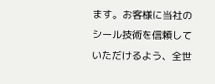ます。お客様に当社のシール技術を信頼していただけるよう、全世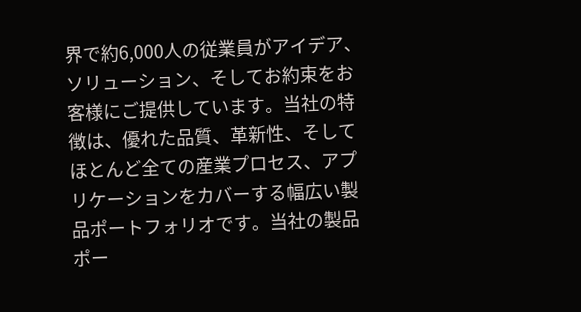界で約6,000人の従業員がアイデア、ソリューション、そしてお約束をお客様にご提供しています。当社の特徴は、優れた品質、革新性、そしてほとんど全ての産業プロセス、アプリケーションをカバーする幅広い製品ポートフォリオです。当社の製品ポー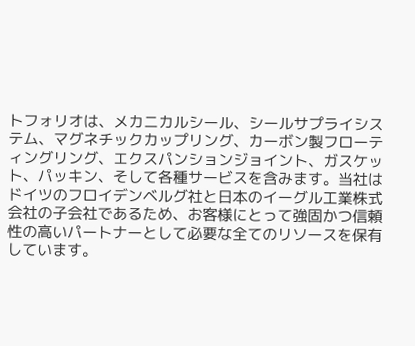トフォリオは、メカニカルシール、シールサプライシステム、マグネチックカップリング、カーボン製フローティングリング、エクスパンションジョイント、ガスケット、パッキン、そして各種サービスを含みます。当社はドイツのフロイデンベルグ社と日本のイーグル工業株式会社の子会社であるため、お客様にとって強固かつ信頼性の高いパートナーとして必要な全てのリソースを保有しています。